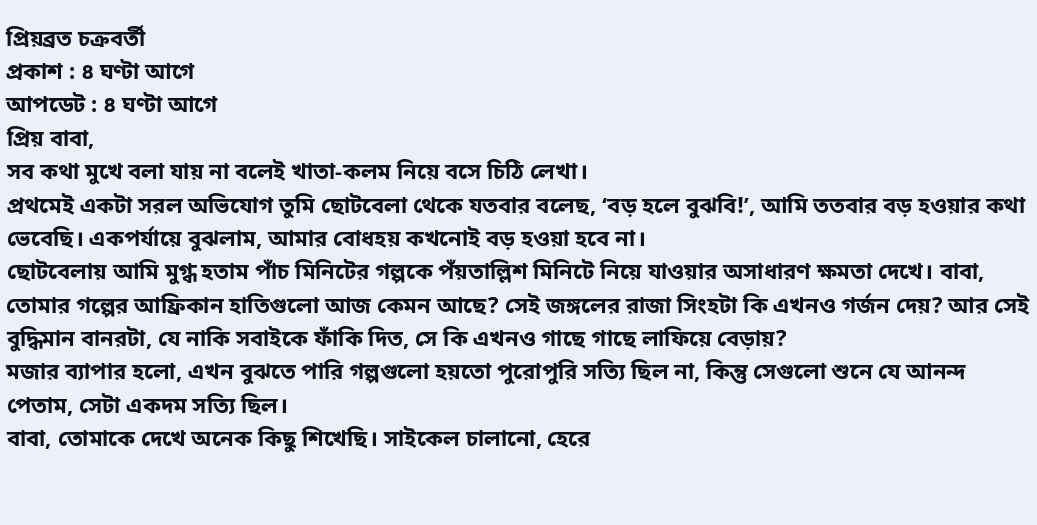প্রিয়ব্রত চক্রবর্তী
প্রকাশ : ৪ ঘণ্টা আগে
আপডেট : ৪ ঘণ্টা আগে
প্রিয় বাবা,
সব কথা মুখে বলা যায় না বলেই খাতা-কলম নিয়ে বসে চিঠি লেখা।
প্রথমেই একটা সরল অভিযোগ তুমি ছোটবেলা থেকে যতবার বলেছ, ‘বড় হলে বুঝবি!’, আমি ততবার বড় হওয়ার কথা ভেবেছি। একপর্যায়ে বুঝলাম, আমার বোধহয় কখনোই বড় হওয়া হবে না।
ছোটবেলায় আমি মুগ্ধ হতাম পাঁচ মিনিটের গল্পকে পঁয়তাল্লিশ মিনিটে নিয়ে যাওয়ার অসাধারণ ক্ষমতা দেখে। বাবা, তোমার গল্পের আফ্রিকান হাতিগুলো আজ কেমন আছে? সেই জঙ্গলের রাজা সিংহটা কি এখনও গর্জন দেয়? আর সেই বুদ্ধিমান বানরটা, যে নাকি সবাইকে ফাঁকি দিত, সে কি এখনও গাছে গাছে লাফিয়ে বেড়ায়?
মজার ব্যাপার হলো, এখন বুঝতে পারি গল্পগুলো হয়তো পুরোপুরি সত্যি ছিল না, কিন্তু সেগুলো শুনে যে আনন্দ পেতাম, সেটা একদম সত্যি ছিল।
বাবা, তোমাকে দেখে অনেক কিছু শিখেছি। সাইকেল চালানো, হেরে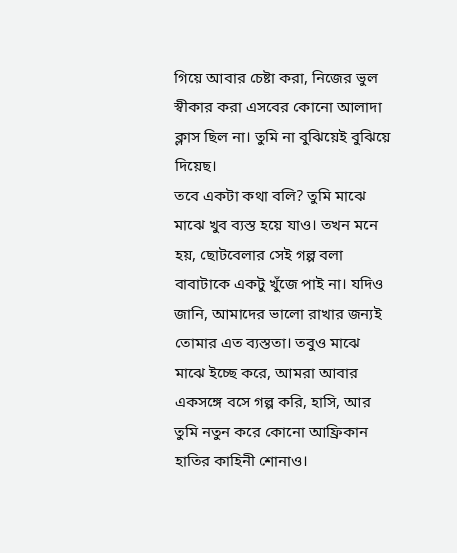গিয়ে আবার চেষ্টা করা, নিজের ভুল স্বীকার করা এসবের কোনো আলাদা ক্লাস ছিল না। তুমি না বুঝিয়েই বুঝিয়ে দিয়েছ।
তবে একটা কথা বলি? তুমি মাঝে মাঝে খুব ব্যস্ত হয়ে যাও। তখন মনে হয়, ছোটবেলার সেই গল্প বলা বাবাটাকে একটু খুঁজে পাই না। যদিও জানি, আমাদের ভালো রাখার জন্যই তোমার এত ব্যস্ততা। তবুও মাঝে মাঝে ইচ্ছে করে, আমরা আবার একসঙ্গে বসে গল্প করি, হাসি, আর তুমি নতুন করে কোনো আফ্রিকান হাতির কাহিনী শোনাও।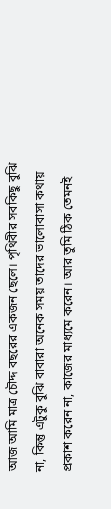আজ আমি মাত্র চৌদ্দ বছরের একজন ছেলে। পৃথিবীর সবকিছু বুঝি না, কিন্তু এটুকু বুঝি বাবারা অনেক সময় তাদের ভালোবাসা কথায় প্রকাশ করেন না, কাজের মাধ্যমে করেন। আর তুমি ঠিক তেমনই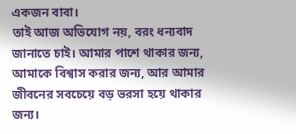একজন বাবা।
তাই আজ অভিযোগ নয়, বরং ধন্যবাদ জানাতে চাই। আমার পাশে থাকার জন্য, আমাকে বিশ্বাস করার জন্য, আর আমার জীবনের সবচেয়ে বড় ভরসা হয়ে থাকার জন্য।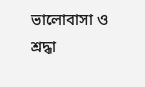ভালোবাসা ও শ্রদ্ধা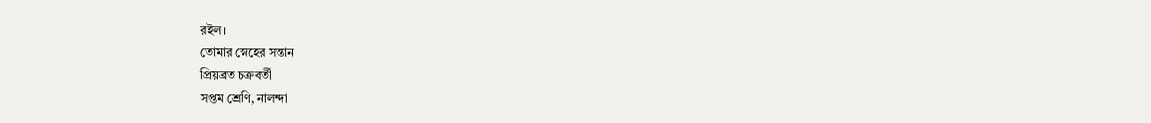রইল।
তোমার স্নেহের সন্তান
প্রিয়ব্রত চক্রবর্তী
সপ্তম শ্রেণি, নালন্দা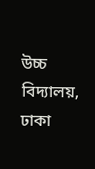উচ্চ বিদ্যালয়, ঢাকা